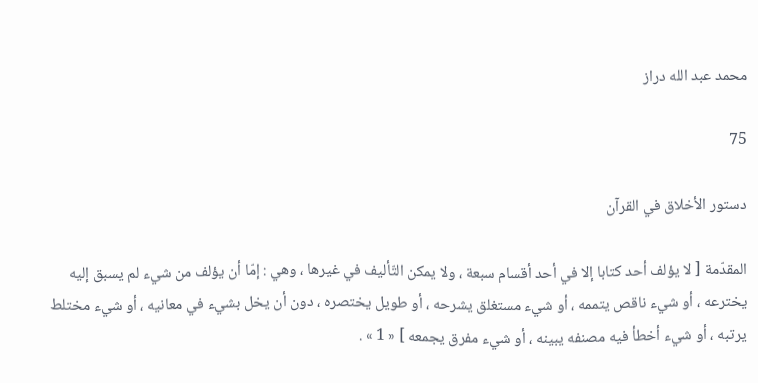محمد عبد الله دراز

75

دستور الأخلاق في القرآن

المقدّمة [ لا يؤلف أحد كتابا إلا في أحد أقسام سبعة ، ولا يمكن التّأليف في غيرها ، وهي : إمّا أن يؤلف من شيء لم يسبق إليه يخترعه ، أو شيء ناقص يتممه ، أو شيء مستغلق يشرحه ، أو طويل يختصره ، دون أن يخل بشيء في معانيه ، أو شيء مختلط يرتبه ، أو شيء أخطأ فيه مصنفه يبينه ، أو شيء مفرق يجمعه ] « 1 » .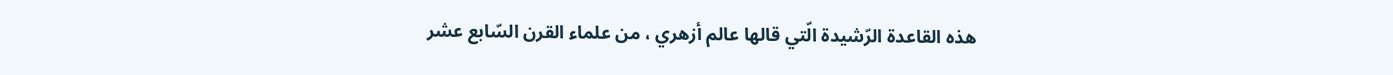هذه القاعدة الرّشيدة الّتي قالها عالم أزهري ، من علماء القرن السّابع عشر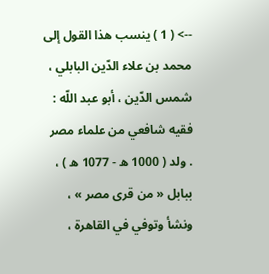--> ( 1 ) ينسب هذا القول إلى محمد بن علاء الدّين البابلي ، شمس الدّين ، أبو عبد اللّه : فقيه شافعي من علماء مصر . ولد ( 1000 ه - 1077 ه ) ، ببابل « من قرى مصر » ، ونشأ وتوفي في القاهرة ،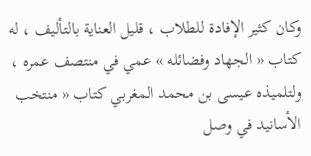وكان كثير الإفادة للطلاب ، قليل العناية بالتأليف ، له كتاب « الجهاد وفضائله » عمي في منتصف عمره ، ولتلميذه عيسى بن محمد المغربي كتاب « منتخب الأسانيد في وصل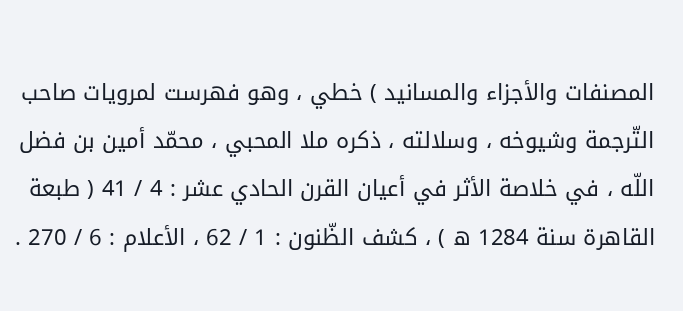المصنفات والأجزاء والمسانيد ) خطي ، وهو فهرست لمرويات صاحب التّرجمة وشيوخه ، وسلالته ، ذكره ملا المحبي ، محمّد أمين بن فضل اللّه ، في خلاصة الأثر في أعيان القرن الحادي عشر : 4 / 41 ( طبعة القاهرة سنة 1284 ه ) ، كشف الظّنون : 1 / 62 ، الأعلام : 6 / 270 .